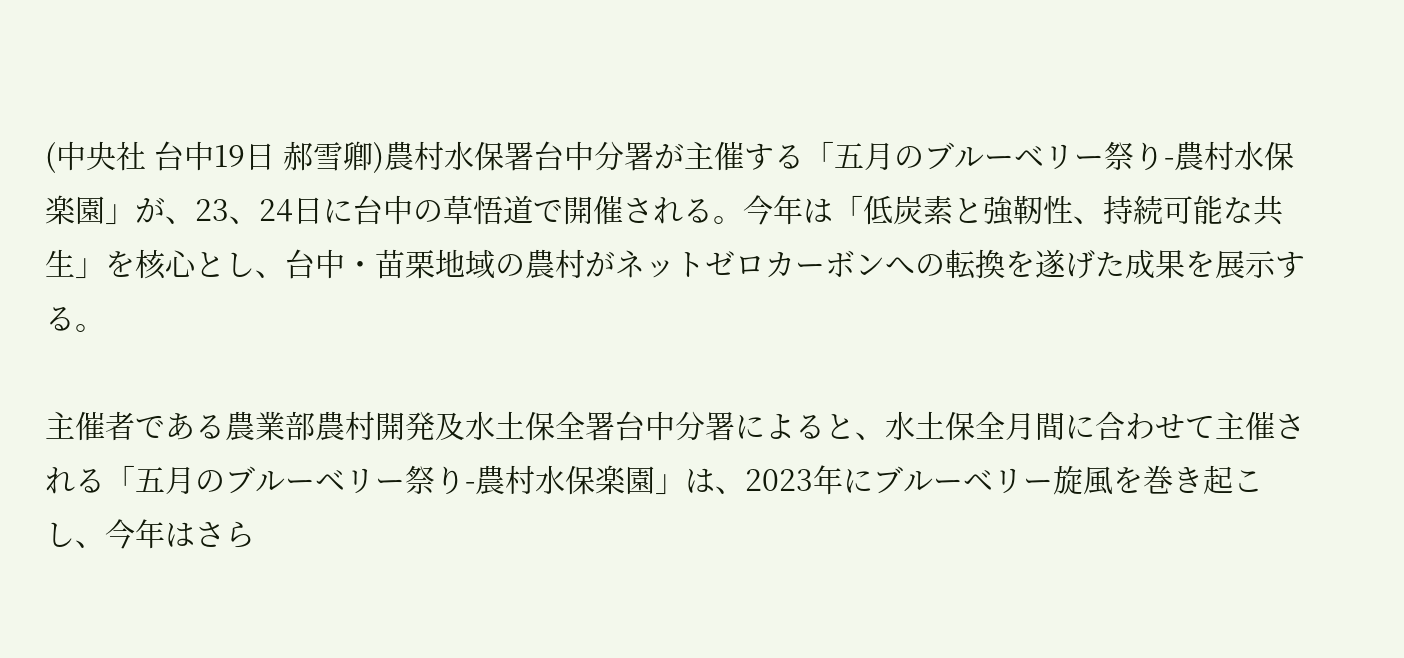(中央社 台中19日 郝雪卿)農村水保署台中分署が主催する「五月のブルーベリー祭り-農村水保楽園」が、23、24日に台中の草悟道で開催される。今年は「低炭素と強靭性、持続可能な共生」を核心とし、台中・苗栗地域の農村がネットゼロカーボンへの転換を遂げた成果を展示する。

主催者である農業部農村開発及水土保全署台中分署によると、水土保全月間に合わせて主催される「五月のブルーベリー祭り-農村水保楽園」は、2023年にブルーベリー旋風を巻き起こし、今年はさら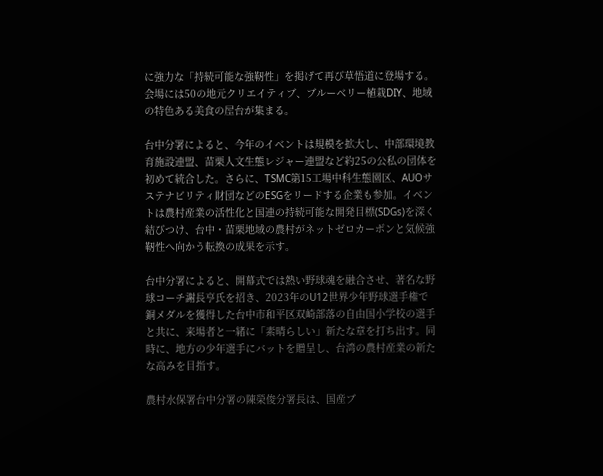に強力な「持続可能な強靭性」を掲げて再び草悟道に登場する。会場には50の地元クリエイティブ、ブルーベリー植栽DIY、地域の特色ある美食の屋台が集まる。

台中分署によると、今年のイベントは規模を拡大し、中部環境教育施設連盟、苗栗人文生態レジャー連盟など約25の公私の団体を初めて統合した。さらに、TSMC第15工場中科生態園区、AUOサステナビリティ財団などのESGをリードする企業も参加。イベントは農村産業の活性化と国連の持続可能な開発目標(SDGs)を深く結びつけ、台中・苗栗地域の農村がネットゼロカーボンと気候強靭性へ向かう転換の成果を示す。

台中分署によると、開幕式では熱い野球魂を融合させ、著名な野球コーチ謝長亨氏を招き、2023年のU12世界少年野球選手権で銅メダルを獲得した台中市和平区双崎部落の自由国小学校の選手と共に、来場者と一緒に「素晴らしい」新たな章を打ち出す。同時に、地方の少年選手にバットを贈呈し、台湾の農村産業の新たな高みを目指す。

農村水保署台中分署の陳榮俊分署長は、国産ブ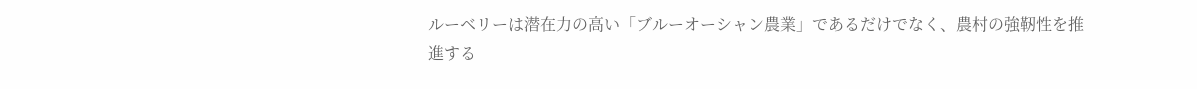ルーベリーは潜在力の高い「ブルーオーシャン農業」であるだけでなく、農村の強靭性を推進する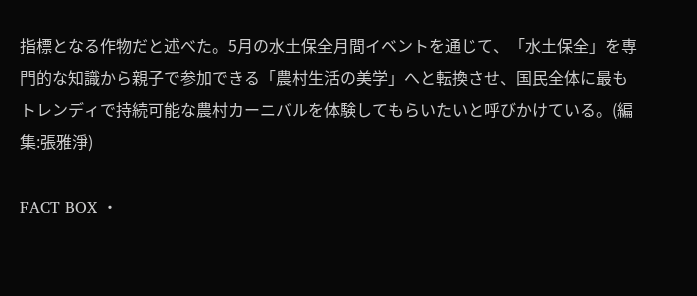指標となる作物だと述べた。5月の水土保全月間イベントを通じて、「水土保全」を専門的な知識から親子で参加できる「農村生活の美学」へと転換させ、国民全体に最もトレンディで持続可能な農村カーニバルを体験してもらいたいと呼びかけている。(編集:張雅淨)

FACT BOX ・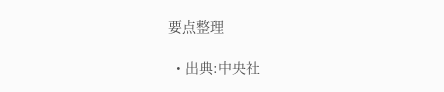要点整理

  • 出典:中央社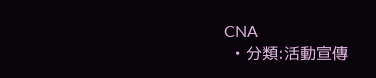CNA
  • 分類:活動宣傳